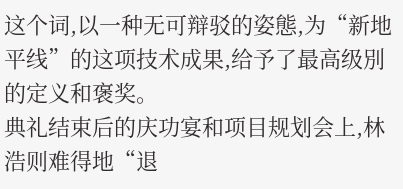这个词,以一种无可辩驳的姿態,为“新地平线”的这项技术成果,给予了最高级別的定义和褒奖。
典礼结束后的庆功宴和项目规划会上,林浩则难得地“退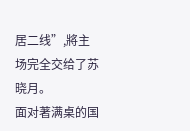居二线”,將主场完全交给了苏晓月。
面对著满桌的国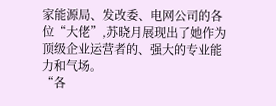家能源局、发改委、电网公司的各位“大佬”,苏晓月展现出了她作为顶级企业运营者的、强大的专业能力和气场。
“各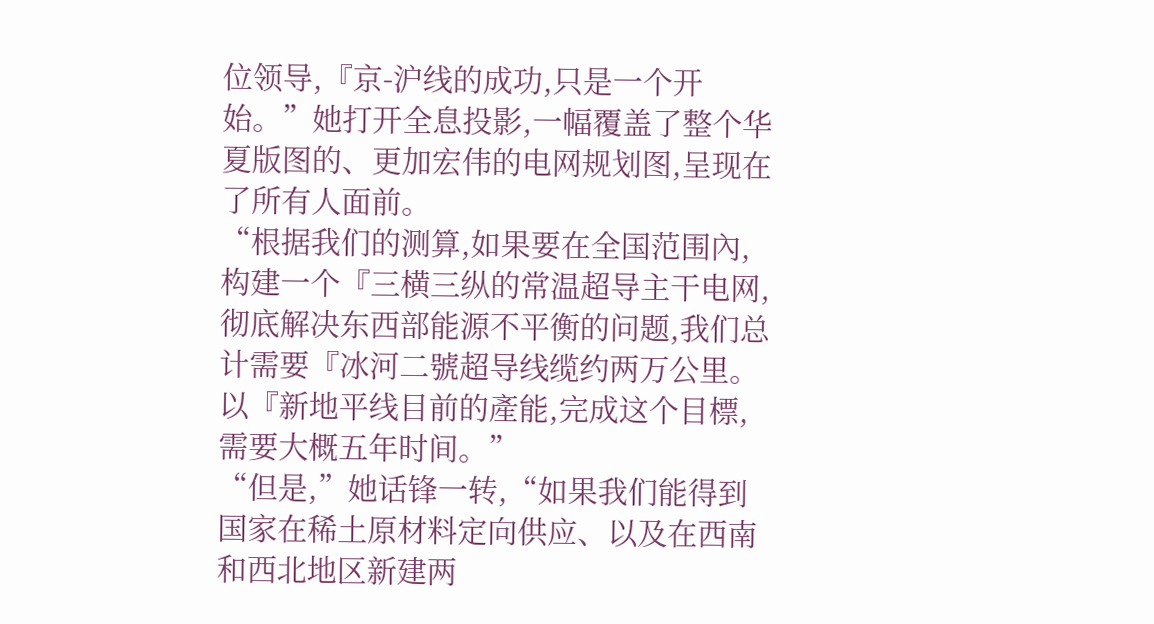位领导,『京-沪线的成功,只是一个开始。”她打开全息投影,一幅覆盖了整个华夏版图的、更加宏伟的电网规划图,呈现在了所有人面前。
“根据我们的测算,如果要在全国范围內,构建一个『三横三纵的常温超导主干电网,彻底解决东西部能源不平衡的问题,我们总计需要『冰河二號超导线缆约两万公里。以『新地平线目前的產能,完成这个目標,需要大概五年时间。”
“但是,”她话锋一转,“如果我们能得到国家在稀土原材料定向供应、以及在西南和西北地区新建两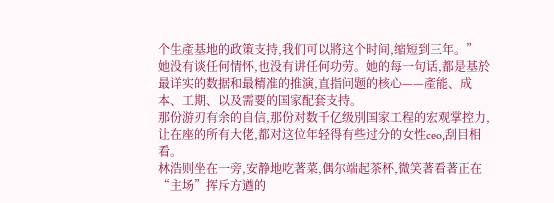个生產基地的政策支持,我们可以將这个时间,缩短到三年。”
她没有谈任何情怀,也没有讲任何功劳。她的每一句话,都是基於最详实的数据和最精准的推演,直指问题的核心——產能、成本、工期、以及需要的国家配套支持。
那份游刃有余的自信,那份对数千亿级別国家工程的宏观掌控力,让在座的所有大佬,都对这位年轻得有些过分的女性ceo,刮目相看。
林浩则坐在一旁,安静地吃著菜,偶尔端起茶杯,微笑著看著正在“主场”挥斥方遒的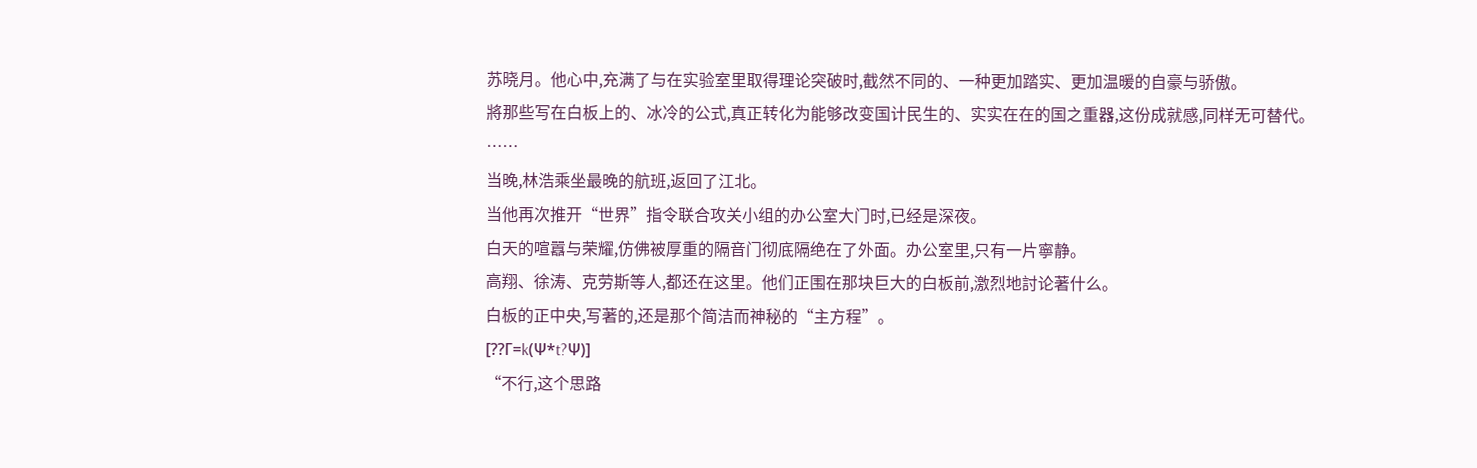苏晓月。他心中,充满了与在实验室里取得理论突破时,截然不同的、一种更加踏实、更加温暖的自豪与骄傲。
將那些写在白板上的、冰冷的公式,真正转化为能够改变国计民生的、实实在在的国之重器,这份成就感,同样无可替代。
……
当晚,林浩乘坐最晚的航班,返回了江北。
当他再次推开“世界”指令联合攻关小组的办公室大门时,已经是深夜。
白天的喧囂与荣耀,仿佛被厚重的隔音门彻底隔绝在了外面。办公室里,只有一片寧静。
高翔、徐涛、克劳斯等人,都还在这里。他们正围在那块巨大的白板前,激烈地討论著什么。
白板的正中央,写著的,还是那个简洁而神秘的“主方程”。
[??Γ=k(Ψ*t?Ψ)]
“不行,这个思路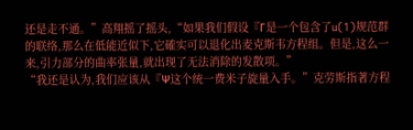还是走不通。”高翔摇了摇头,“如果我们假设『Γ是一个包含了u(1)规范群的联络,那么在低能近似下,它確实可以退化出麦克斯韦方程组。但是,这么一来,引力部分的曲率张量,就出现了无法消除的发散项。”
“我还是认为,我们应该从『Ψ这个统一费米子旋量入手。”克劳斯指著方程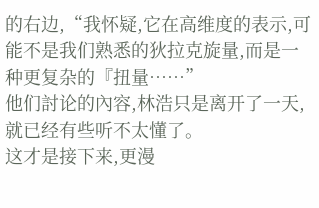的右边,“我怀疑,它在高维度的表示,可能不是我们熟悉的狄拉克旋量,而是一种更复杂的『扭量……”
他们討论的內容,林浩只是离开了一天,就已经有些听不太懂了。
这才是接下来,更漫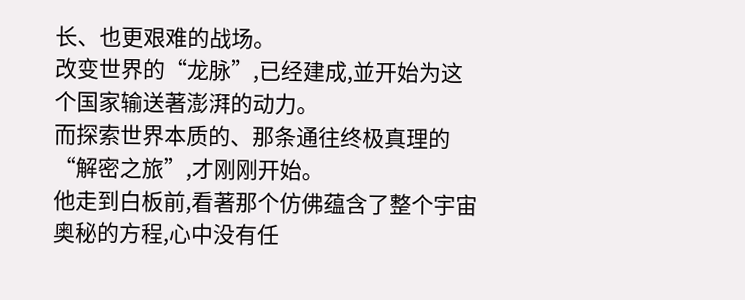长、也更艰难的战场。
改变世界的“龙脉”,已经建成,並开始为这个国家输送著澎湃的动力。
而探索世界本质的、那条通往终极真理的“解密之旅”,才刚刚开始。
他走到白板前,看著那个仿佛蕴含了整个宇宙奥秘的方程,心中没有任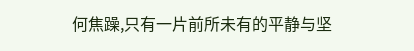何焦躁,只有一片前所未有的平静与坚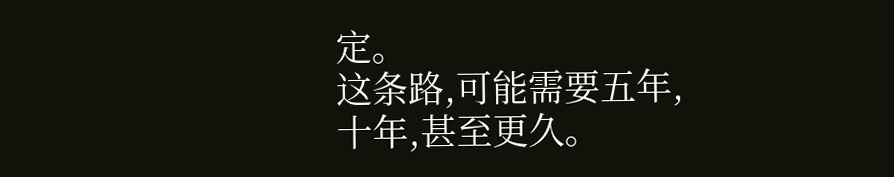定。
这条路,可能需要五年,十年,甚至更久。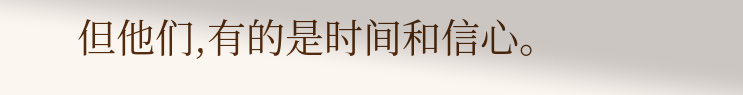但他们,有的是时间和信心。